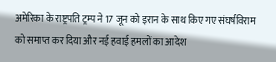अमेरिका के राष्ट्रपति ट्रम्प ने 17 जून को इरान के साथ किए गए संघर्षविराम को समाप्त कर दिया और नई हवाई हमलों का आदेश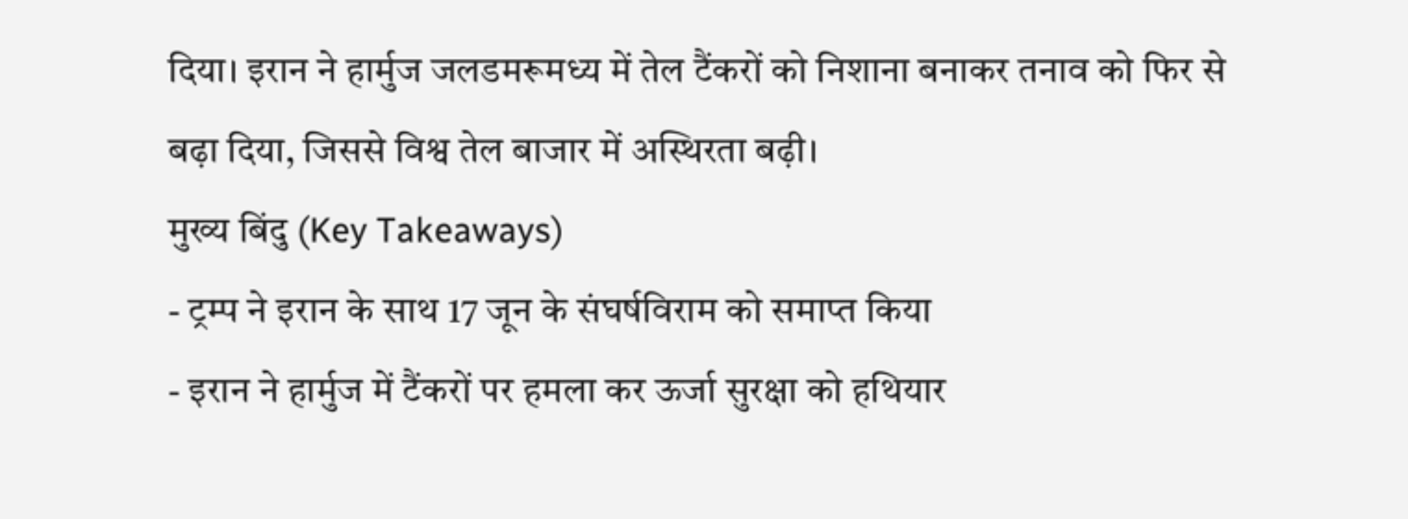दिया। इरान ने हार्मुज जलडमरूमध्य में तेल टैंकरों को निशाना बनाकर तनाव को फिर से बढ़ा दिया, जिससे विश्व तेल बाजार में अस्थिरता बढ़ी।
मुख्य बिंदु (Key Takeaways)
- ट्रम्प ने इरान के साथ 17 जून के संघर्षविराम को समाप्त किया
- इरान ने हार्मुज में टैंकरों पर हमला कर ऊर्जा सुरक्षा को हथियार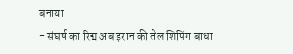बनाया
- संघर्ष का रिद्म अब इरान की तेल शिपिंग बाधा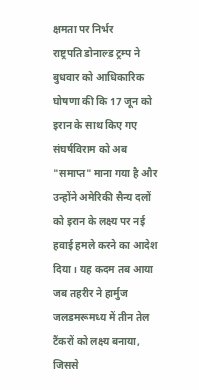क्षमता पर निर्भर
राष्ट्रपति डोनाल्ड ट्रम्प ने बुधवार को आधिकारिक घोषणा की कि 17 जून को इरान के साथ किए गए संघर्षविराम को अब "समाप्त" माना गया है और उन्होंने अमेरिकी सैन्य दलों को इरान के लक्ष्य पर नई हवाई हमले करने का आदेश दिया। यह कदम तब आया जब तहरीर ने हार्मुज जलडमरूमध्य में तीन तेल टैंकरों को लक्ष्य बनाया, जिससे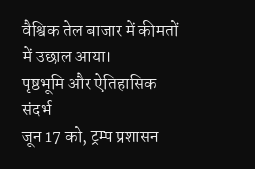वैश्विक तेल बाजार में कीमतों में उछाल आया।
पृष्ठभूमि और ऐतिहासिक संदर्भ
जून 17 को, ट्रम्प प्रशासन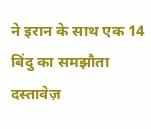ने इरान के साथ एक 14 बिंदु का समझौता दस्तावेज़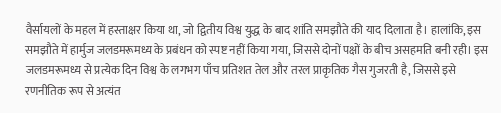वैर्सायलों के महल में हस्ताक्षर किया था, जो द्वितीय विश्व युद्ध के बाद शांति समझौते की याद दिलाता है। हालांकि, इस समझौते में हार्मुज जलडमरूमध्य के प्रबंधन को स्पष्ट नहीं किया गया, जिससे दोनों पक्षों के बीच असहमति बनी रही। इस जलडमरूमध्य से प्रत्येक दिन विश्व के लगभग पाँच प्रतिशत तेल और तरल प्राकृतिक गैस गुजरती है, जिससे इसे रणनीतिक रूप से अत्यंत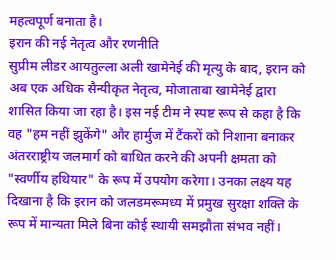महत्वपूर्ण बनाता है।
इरान की नई नेतृत्व और रणनीति
सुप्रीम लीडर आयतुल्ला अली खामेनेई की मृत्यु के बाद, इरान को अब एक अधिक सैन्यीकृत नेतृत्व, मोजाताबा खामेनेई द्वारा शासित किया जा रहा है। इस नई टीम ने स्पष्ट रूप से कहा है कि वह "हम नहीं झुकेंगे" और हार्मुज में टैंकरों को निशाना बनाकर अंतरराष्ट्रीय जलमार्ग को बाधित करने की अपनी क्षमता को "स्वर्णीय हथियार" के रूप में उपयोग करेगा। उनका लक्ष्य यह दिखाना है कि इरान को जलडमरूमध्य में प्रमुख सुरक्षा शक्ति के रूप में मान्यता मिले बिना कोई स्थायी समझौता संभव नहीं।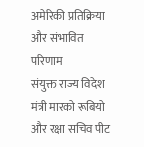अमेरिकी प्रतिक्रिया और संभावित परिणाम
संयुक्त राज्य विदेश मंत्री मारको रूबियो और रक्षा सचिव पीट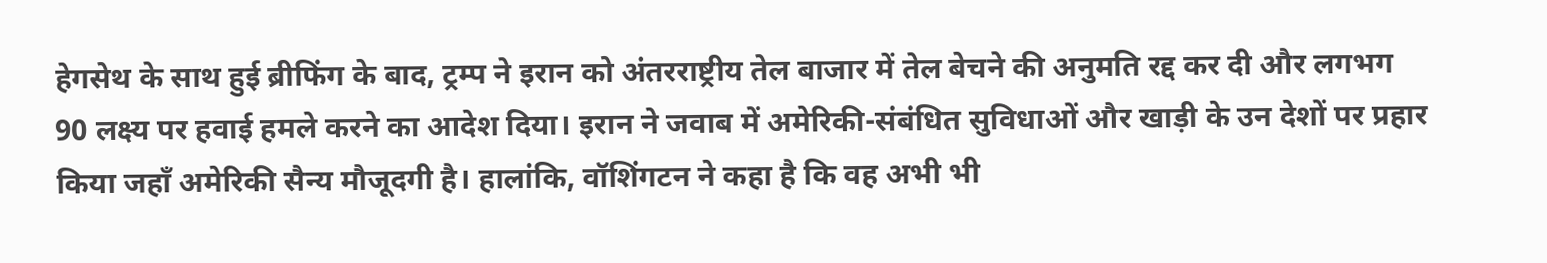हेगसेथ के साथ हुई ब्रीफिंग के बाद, ट्रम्प ने इरान को अंतरराष्ट्रीय तेल बाजार में तेल बेचने की अनुमति रद्द कर दी और लगभग 90 लक्ष्य पर हवाई हमले करने का आदेश दिया। इरान ने जवाब में अमेरिकी-संबंधित सुविधाओं और खाड़ी के उन देशों पर प्रहार किया जहाँ अमेरिकी सैन्य मौजूदगी है। हालांकि, वॉशिंगटन ने कहा है कि वह अभी भी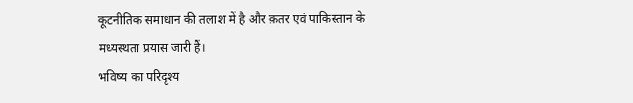कूटनीतिक समाधान की तलाश में है और क़तर एवं पाकिस्तान के मध्यस्थता प्रयास जारी हैं।
भविष्य का परिदृश्य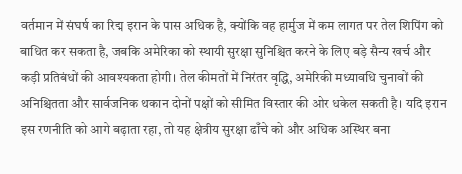वर्तमान में संघर्ष का रिद्म इरान के पास अधिक है, क्योंकि वह हार्मुज में कम लागत पर तेल शिपिंग को बाधित कर सकता है, जबकि अमेरिका को स्थायी सुरक्षा सुनिश्चित करने के लिए बड़े सैन्य खर्च और कड़ी प्रतिबंधों की आवश्यकता होगी। तेल कीमतों में निरंतर वृद्धि, अमेरिकी मध्यावधि चुनावों की अनिश्चितता और सार्वजनिक थकान दोनों पक्षों को सीमित विस्तार की ओर धकेल सकती है। यदि इरान इस रणनीति को आगे बढ़ाता रहा, तो यह क्षेत्रीय सुरक्षा ढाँचे को और अधिक अस्थिर बना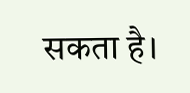सकता है।